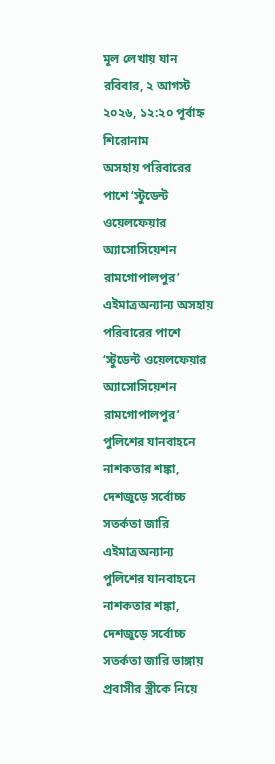মূল লেখায় যান
রবিবার, ২ আগস্ট ২০২৬, ১২:২০ পূর্বাহ্ন
শিরোনাম
অসহায় পরিবারের পাশে ‘স্টুডেন্ট ওয়েলফেয়ার অ্যাসোসিয়েশন রামগোপালপুর’ এইমাত্রঅন্যান্য অসহায় পরিবারের পাশে ‘স্টুডেন্ট ওয়েলফেয়ার অ্যাসোসিয়েশন রামগোপালপুর’ পুলিশের যানবাহনে নাশকতার শঙ্কা, দেশজুড়ে সর্বোচ্চ সতর্কতা জারি এইমাত্রঅন্যান্য পুলিশের যানবাহনে নাশকতার শঙ্কা, দেশজুড়ে সর্বোচ্চ সতর্কতা জারি ভাঙ্গায় প্রবাসীর স্ত্রীকে নিয়ে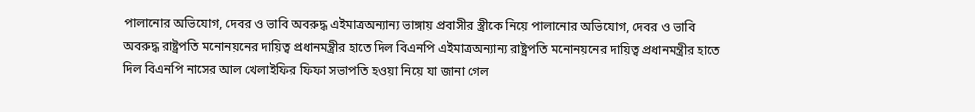পালানোর অভিযোগ, দেবর ও ভাবি অবরুদ্ধ এইমাত্রঅন্যান্য ভাঙ্গায় প্রবাসীর স্ত্রীকে নিয়ে পালানোর অভিযোগ, দেবর ও ভাবি অবরুদ্ধ রাষ্ট্রপতি মনোনয়নের দায়িত্ব প্রধানমন্ত্রীর হাতে দিল বিএনপি এইমাত্রঅন্যান্য রাষ্ট্রপতি মনোনয়নের দায়িত্ব প্রধানমন্ত্রীর হাতে দিল বিএনপি নাসের আল খেলাইফির ফিফা সভাপতি হওয়া নিয়ে যা জানা গেল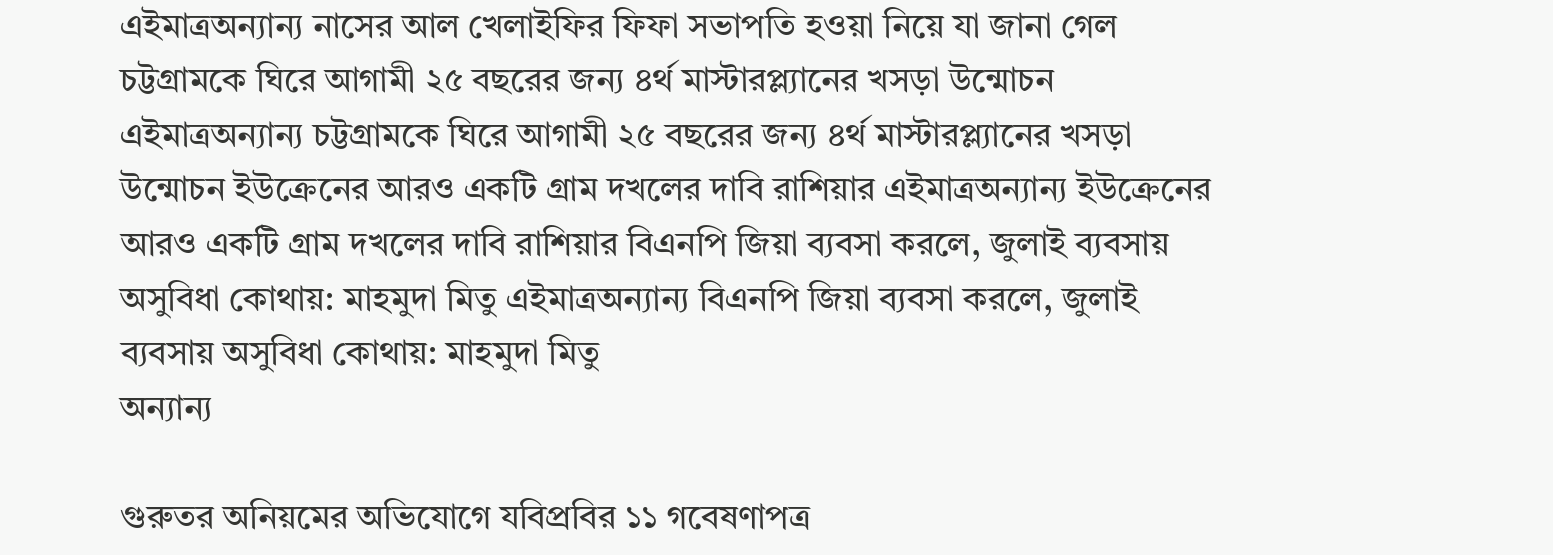এইমাত্রঅন্যান্য নাসের আল খেলাইফির ফিফা সভাপতি হওয়া নিয়ে যা জানা গেল চট্টগ্রামকে ঘিরে আগামী ২৫ বছরের জন্য ৪র্থ মাস্টারপ্ল্যানের খসড়া উন্মোচন এইমাত্রঅন্যান্য চট্টগ্রামকে ঘিরে আগামী ২৫ বছরের জন্য ৪র্থ মাস্টারপ্ল্যানের খসড়া উন্মোচন ইউক্রেনের আরও একটি গ্রাম দখলের দাবি রাশিয়ার এইমাত্রঅন্যান্য ইউক্রেনের আরও একটি গ্রাম দখলের দাবি রাশিয়ার বিএনপি জিয়া ব্যবসা করলে, জুলাই ব্যবসায় অসুবিধা কোথায়: মাহমুদা মিতু এইমাত্রঅন্যান্য বিএনপি জিয়া ব্যবসা করলে, জুলাই ব্যবসায় অসুবিধা কোথায়: মাহমুদা মিতু
অন্যান্য

গুরুতর অনিয়মের অভিযোগে যবিপ্রবির ১১ গবেষণাপত্র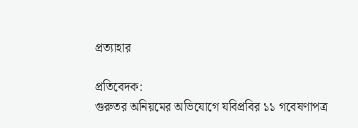প্রত্যাহার

প্রতিবেদক:
গুরুতর অনিয়মের অভিযোগে যবিপ্রবির ১১ গবেষণাপত্র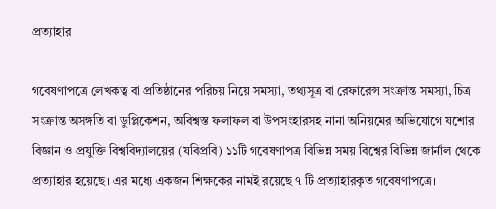প্রত্যাহার

গবেষণাপত্রে লেখকত্ব বা প্রতিষ্ঠানের পরিচয় নিয়ে সমস্যা, তথ্যসূত্র বা রেফারেন্স সংক্রান্ত সমস্যা, চিত্র সংক্রান্ত অসঙ্গতি বা ডুপ্লিকেশন, অবিশ্বস্ত ফলাফল বা উপসংহারসহ নানা অনিয়মের অভিযোগে যশোর বিজ্ঞান ও প্রযুক্তি বিশ্ববিদ্যালয়ের (যবিপ্রবি) ১১টি গবেষণাপত্র বিভিন্ন সময় বিশ্বের বিভিন্ন জার্নাল থেকে প্রত্যাহার হয়েছে। এর মধ্যে একজন শিক্ষকের নামই রয়েছে ৭ টি প্রত্যাহারকৃত গবেষণাপত্রে।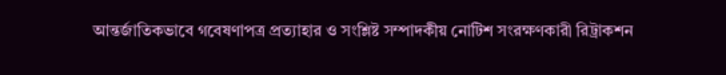আন্তর্জাতিকভাবে গবেষণাপত্র প্রত্যাহার ও সংশ্লিষ্ট সম্পাদকীয় নোটিশ সংরক্ষণকারী রিট্রাকশন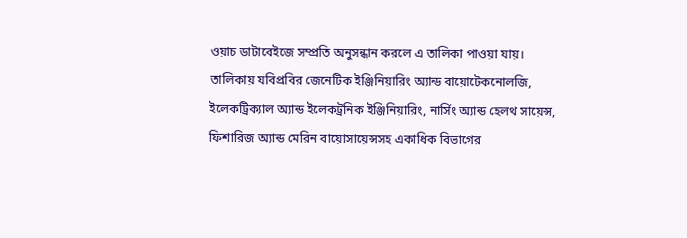ওয়াচ ডাটাবেইজে সম্প্রতি অনুসন্ধান করলে এ তালিকা পাওয়া যায়। তালিকায় যবিপ্রবির জেনেটিক ইঞ্জিনিয়ারিং অ্যান্ড বায়োটেকনোলজি, ইলেকট্রিক্যাল অ্যান্ড ইলেকট্রনিক ইঞ্জিনিয়ারিং, নার্সিং অ্যান্ড হেলথ সায়েন্স, ফিশারিজ অ্যান্ড মেরিন বায়োসায়েন্সসহ একাধিক বিভাগের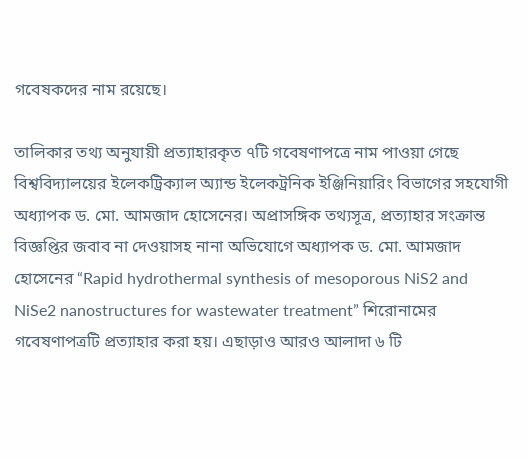গবেষকদের নাম রয়েছে।

তালিকার তথ্য অনুযায়ী প্রত্যাহারকৃত ৭টি গবেষণাপত্রে নাম পাওয়া গেছে বিশ্ববিদ্যালয়ের ইলেকট্রিক্যাল অ্যান্ড ইলেকট্রনিক ইঞ্জিনিয়ারিং বিভাগের সহযোগী অধ্যাপক ড. মো. আমজাদ হোসেনের। অপ্রাসঙ্গিক তথ্যসূত্র, প্রত্যাহার সংক্রান্ত বিজ্ঞপ্তির জবাব না দেওয়াসহ নানা অভিযোগে অধ্যাপক ড. মো. আমজাদ হোসেনের “Rapid hydrothermal synthesis of mesoporous NiS2 and NiSe2 nanostructures for wastewater treatment” শিরোনামের গবেষণাপত্রটি প্রত্যাহার করা হয়। এছাড়াও আরও আলাদা ৬ টি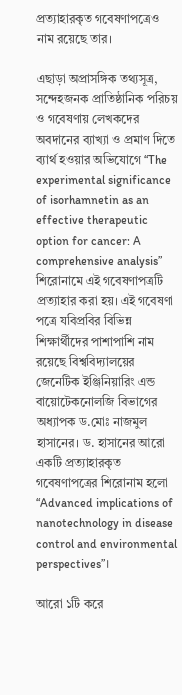প্রত্যাহারকৃত গবেষণাপত্রেও নাম রয়েছে তার।

এছাড়া অপ্রাসঙ্গিক তথ্যসূত্র, সন্দেহজনক প্রাতিষ্ঠানিক পরিচয় ও গবেষণায় লেখকদের অবদানের ব্যাখ্যা ও প্রমাণ দিতে ব্যার্থ হওয়ার অভিযোগে “The experimental significance of isorhamnetin as an effective therapeutic option for cancer: A comprehensive analysis” শিরোনামে এই গবেষণাপত্রটি প্রত্যাহার করা হয়। এই গবেষণা পত্রে যবিপ্রবির বিভিন্ন শিক্ষার্থীদের পাশাপাশি নাম রয়েছে বিশ্ববিদ্যালয়ের জেনেটিক ইঞ্জিনিয়ারিং এন্ড বায়োটেকনোলজি বিভাগের অধ্যাপক ড.মোঃ নাজমুল হাসানের। ড. হাসানের আরো একটি প্রত্যাহারকৃত গবেষণাপত্রের শিরোনাম হলো “Advanced implications of nanotechnology in disease control and environmental perspectives”।

আরো ১টি করে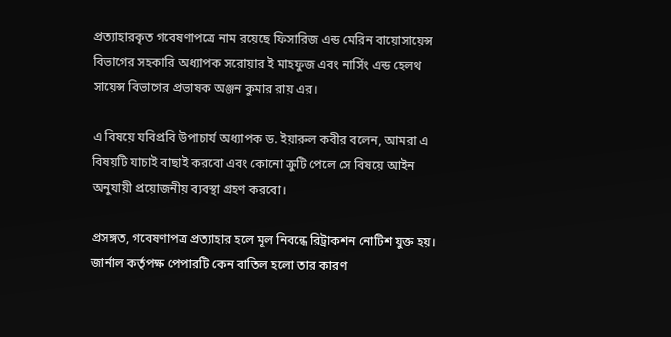প্রত্যাহারকৃত গবেষণাপত্রে নাম রয়েছে ফিসারিজ এন্ড মেরিন বায়োসায়েন্স বিভাগের সহকারি অধ্যাপক সরোয়ার ই মাহফুজ এবং নার্সিং এন্ড হেলথ সায়েন্স বিভাগের প্রভাষক অঞ্জন কুমার রায় এর।

এ বিষয়ে যবিপ্রবি উপাচার্য অধ্যাপক ড. ইয়ারুল কবীর বলেন, আমরা এ বিষয়টি যাচাই বাছাই করবো এবং কোনো ক্রুটি পেলে সে বিষয়ে আইন অনুযায়ী প্রয়োজনীয় ব্যবস্থা গ্রহণ করবো।

প্রসঙ্গত, গবেষণাপত্র প্রত্যাহার হলে মূল নিবন্ধে রিট্রাকশন নোটিশ যুক্ত হয়। জার্নাল কর্তৃপক্ষ পেপারটি কেন বাতিল হলো তার কারণ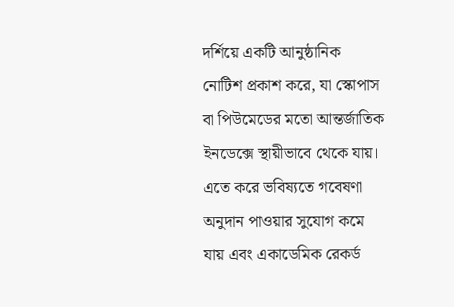দর্শিয়ে একটি আনুষ্ঠানিক নোটিশ প্রকাশ করে, যা স্কোপাস বা পিউমেডের মতো আন্তর্জাতিক ইনডেক্সে স্থায়ীভাবে থেকে যায়। এতে করে ভবিষ্যতে গবেষণা অনুদান পাওয়ার সুযোগ কমে যায় এবং একাডেমিক রেকর্ড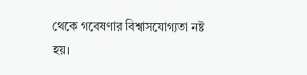থেকে গবেষণার বিশ্বাসযোগ্যতা নষ্ট হয়।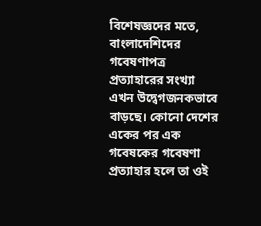বিশেষজ্ঞদের মতে, বাংলাদেশিদের গবেষণাপত্র প্রত্যাহারের সংখ্যা এখন উদ্বেগজনকভাবে বাড়ছে। কোনো দেশের একের পর এক গবেষকের গবেষণা প্রত্যাহার হলে তা ওই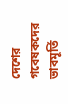দেশের গবেষকদের ভাবমূর্তি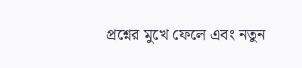প্রশ্নের মুখে ফেলে এবং নতুন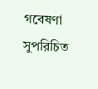গবেষণা সুপরিচিত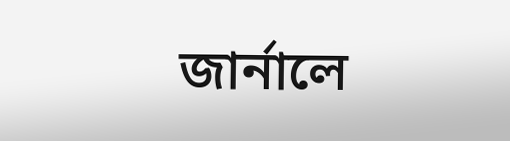জার্নালে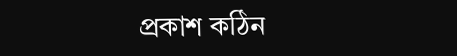প্রকাশ কঠিন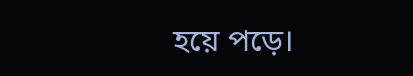হয়ে পড়ে।